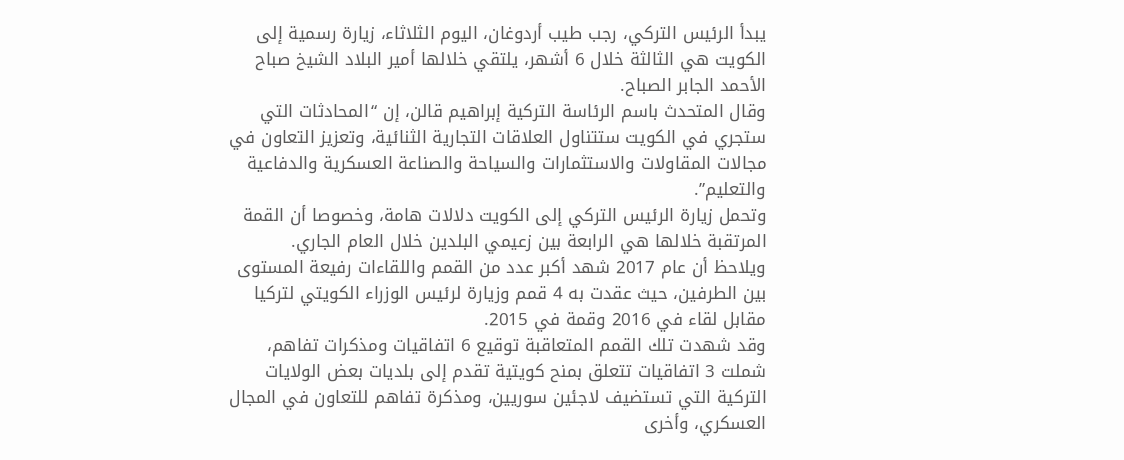يبدأ الرئيس التركي، رجب طيب أردوغان، اليوم الثلاثاء، زيارة رسمية إلى الكويت هي الثالثة خلال 6 أشهر، يلتقي خلالها أمير البلاد الشيخ صباح الأحمد الجابر الصباح.
وقال المتحدث باسم الرئاسة التركية إبراهيم قالن، إن “المحادثات التي ستجري في الكويت ستتناول العلاقات التجارية الثنائية، وتعزيز التعاون في مجالات المقاولات والاستثمارات والسياحة والصناعة العسكرية والدفاعية والتعليم”.
وتحمل زيارة الرئيس التركي إلى الكويت دلالات هامة، وخصوصا أن القمة المرتقبة خلالها هي الرابعة بين زعيمي البلدين خلال العام الجاري.
ويلاحظ أن عام 2017 شهد أكبر عدد من القمم واللقاءات رفيعة المستوى بين الطرفين، حيث عقدت به 4 قمم وزيارة لرئيس الوزراء الكويتي لتركيا مقابل لقاء في 2016 وقمة في 2015.
وقد شهدت تلك القمم المتعاقبة توقيع 6 اتفاقيات ومذكرات تفاهم، شملت 3 اتفاقيات تتعلق بمنح كويتية تقدم إلى بلديات بعض الولايات التركية التي تستضيف لاجئين سوريين، ومذكرة تفاهم للتعاون في المجال العسكري، وأخرى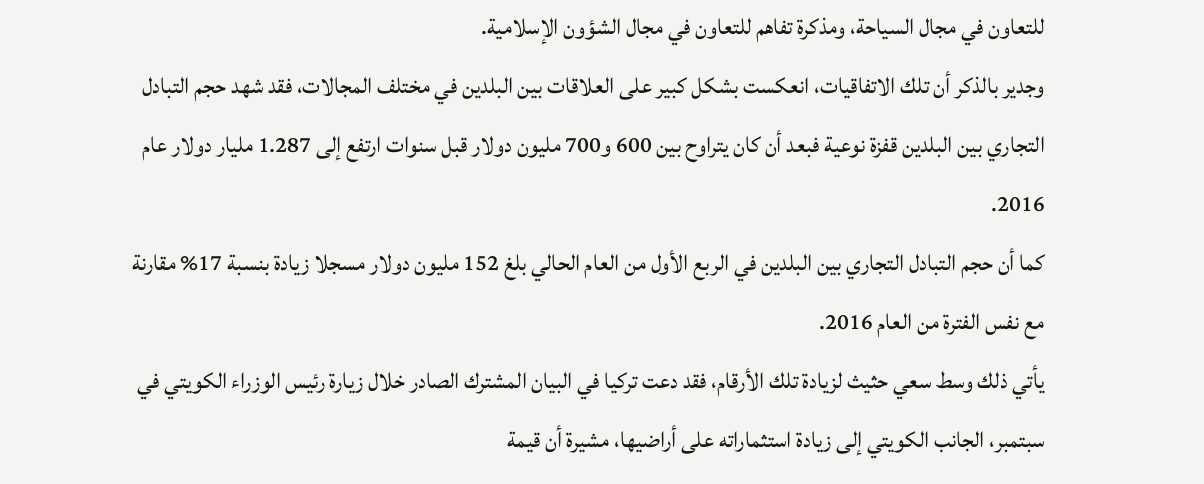للتعاون في مجال السياحة، ومذكرة تفاهم للتعاون في مجال الشؤون الإسلامية.
وجدير بالذكر أن تلك الاتفاقيات، انعكست بشكل كبير على العلاقات بين البلدين في مختلف المجالات، فقد شهد حجم التبادل التجاري بين البلدين قفزة نوعية فبعد أن كان يتراوح بين 600 و700 مليون دولار قبل سنوات ارتفع إلى 1.287 مليار دولار عام 2016.
كما أن حجم التبادل التجاري بين البلدين في الربع الأول من العام الحالي بلغ 152 مليون دولار مسجلا زيادة بنسبة 17% مقارنة مع نفس الفترة من العام 2016.
يأتي ذلك وسط سعي حثيث لزيادة تلك الأرقام، فقد دعت تركيا في البيان المشترك الصادر خلال زيارة رئيس الوزراء الكويتي في سبتمبر، الجانب الكويتي إلى زيادة استثماراته على أراضيها، مشيرة أن قيمة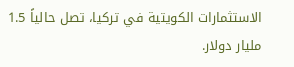الاستثمارات الكويتية في تركيا، تصل حالياً 1.5 مليار دولار.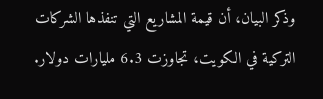وذكر البيان، أن قيمة المشاريع التي تنفذها الشركات التركية في الكويت، تجاوزت 6.3 مليارات دولار.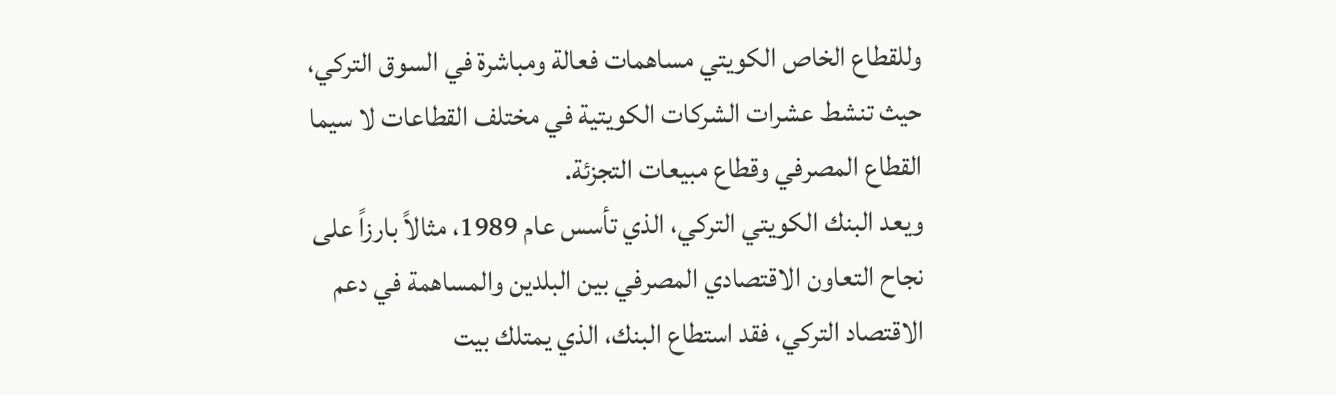وللقطاع الخاص الكويتي مساهمات فعالة ومباشرة في السوق التركي، حيث تنشط عشرات الشركات الكويتية في مختلف القطاعات لا سيما القطاع المصرفي وقطاع مبيعات التجزئة.
ويعد البنك الكويتي التركي، الذي تأسس عام 1989، مثالاً بارزاً على نجاح التعاون الاقتصادي المصرفي بين البلدين والمساهمة في دعم الاقتصاد التركي، فقد استطاع البنك، الذي يمتلك بيت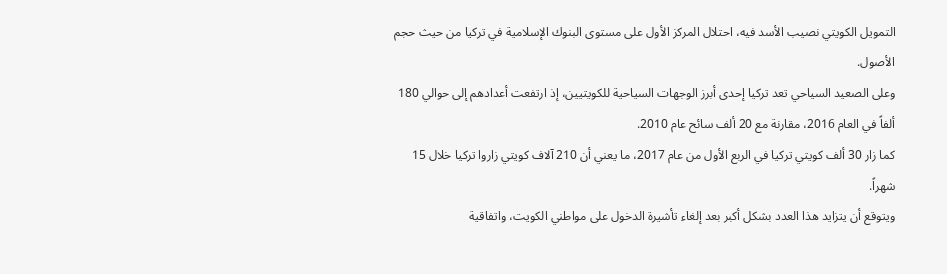التمويل الكويتي نصيب الأسد فيه، احتلال المركز الأول على مستوى البنوك الإسلامية في تركيا من حيث حجم الأصول.
وعلى الصعيد السياحي تعد تركيا إحدى أبرز الوجهات السياحية للكويتيين، إذ ارتفعت أعدادهم إلى حوالي 180 ألفاً في العام 2016، مقارنة مع 20 ألف سائح عام 2010.
كما زار 30 ألف كويتي تركيا في الربع الأول من عام 2017، ما يعني أن 210 آلاف كويتي زاروا تركيا خلال 15 شهراً.
ويتوقع أن يتزايد هذا العدد بشكل أكبر بعد إلغاء تأشيرة الدخول على مواطني الكويت، واتفاقية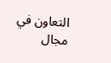التعاون في مجال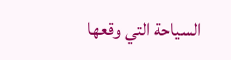السياحة التي وقعها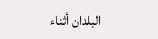البلدان أثناء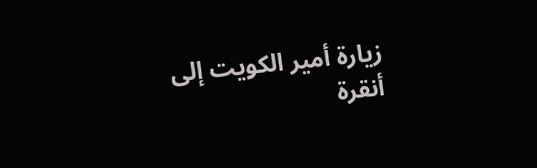زيارة أمير الكويت إلى أنقرة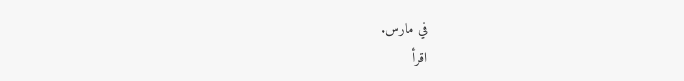في مارس.
اقرأ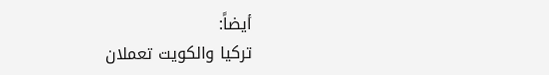أيضاً:
تركيا والكويت تعملان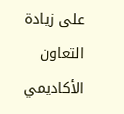على زيادة التعاون الأكاديمي